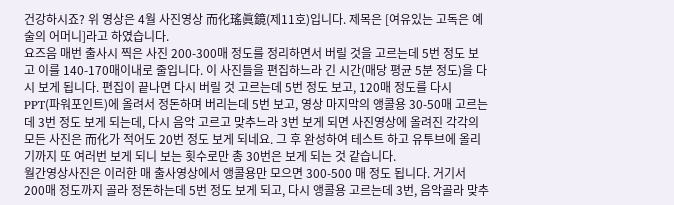건강하시죠? 위 영상은 4월 사진영상 而化瑤眞鏡(제11호)입니다. 제목은 [여유있는 고독은 예술의 어머니]라고 하였습니다.
요즈음 매번 출사시 찍은 사진 200-300매 정도를 정리하면서 버릴 것을 고르는데 5번 정도 보고 이를 140-170매이내로 줄입니다. 이 사진들을 편집하느라 긴 시간(매당 평균 5분 정도)을 다시 보게 됩니다. 편집이 끝나면 다시 버릴 것 고르는데 5번 정도 보고, 120매 정도를 다시 PPT(파워포인트)에 올려서 정돈하며 버리는데 5번 보고, 영상 마지막의 앵콜용 30-50매 고르는데 3번 정도 보게 되는데, 다시 음악 고르고 맞추느라 3번 보게 되면 사진영상에 올려진 각각의 모든 사진은 而化가 적어도 20번 정도 보게 되네요. 그 후 완성하여 테스트 하고 유투브에 올리기까지 또 여러번 보게 되니 보는 횟수로만 총 30번은 보게 되는 것 같습니다.
월간영상사진은 이러한 매 출사영상에서 앵콜용만 모으면 300-500 매 정도 됩니다. 거기서 200매 정도까지 골라 정돈하는데 5번 정도 보게 되고, 다시 앵콜용 고르는데 3번, 음악골라 맞추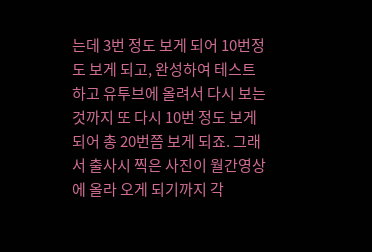는데 3번 정도 보게 되어 10번정도 보게 되고, 완성하여 테스트하고 유투브에 올려서 다시 보는 것까지 또 다시 10번 정도 보게 되어 총 20번쯤 보게 되죠. 그래서 출사시 찍은 사진이 월간영상에 올라 오게 되기까지 각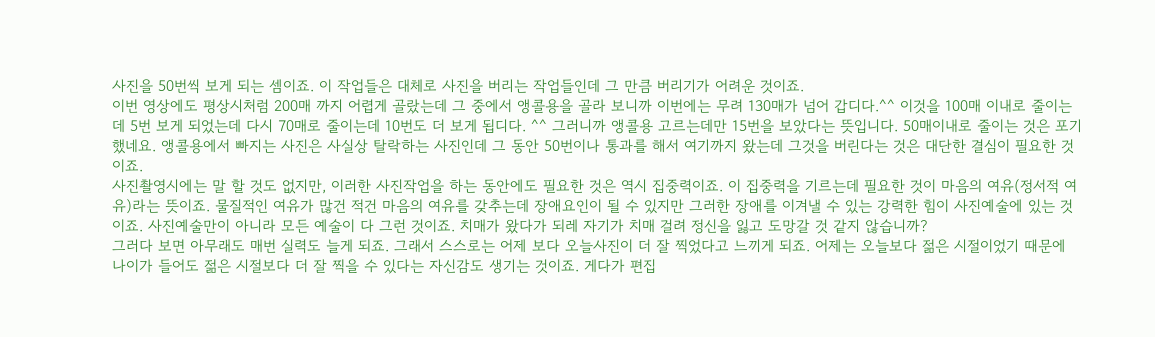사진을 50번씩 보게 되는 셈이죠. 이 작업들은 대체로 사진을 버리는 작업들인데 그 만큼 버리기가 어려운 것이죠.
이번 영상에도 평상시처럼 200매 까지 어렵게 골랐는데 그 중에서 앵콜용을 골라 보니까 이번에는 무려 130매가 넘어 갑디다.^^ 이것을 100매 이내로 줄이는데 5번 보게 되었는데 다시 70매로 줄이는데 10번도 더 보게 됩디다. ^^ 그러니까 앵콜용 고르는데만 15번을 보았다는 뜻입니다. 50매이내로 줄이는 것은 포기했네요. 앵콜용에서 빠지는 사진은 사실상 탈락하는 사진인데 그 동안 50번이나 통과를 해서 여기까지 왔는데 그것을 버린다는 것은 대단한 결심이 필요한 것이죠.
사진촬영시에는 말 할 것도 없지만, 이러한 사진작업을 하는 동안에도 필요한 것은 역시 집중력이죠. 이 집중력을 기르는데 필요한 것이 마음의 여유(정서적 여유)라는 뜻이죠. 물질적인 여유가 많건 적건 마음의 여유를 갖추는데 장애요인이 될 수 있지만 그러한 장애를 이겨낼 수 있는 강력한 힘이 사진예술에 있는 것이죠. 사진예술만이 아니라 모든 예술이 다 그런 것이죠. 치매가 왔다가 되레 자기가 치매 걸려 정신을 잃고 도망갈 것 같지 않습니까?
그러다 보면 아무래도 매번 실력도 늘게 되죠. 그래서 스스로는 어제 보다 오늘사진이 더 잘 찍었다고 느끼게 되죠. 어제는 오늘보다 젊은 시절이었기 때문에 나이가 들어도 젊은 시절보다 더 잘 찍을 수 있다는 자신감도 생기는 것이죠. 게다가 편집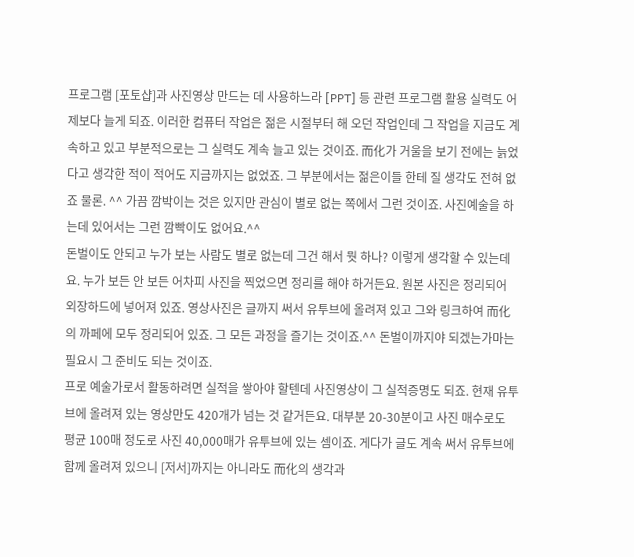프로그램 [포토샵]과 사진영상 만드는 데 사용하느라 [PPT] 등 관련 프로그램 활용 실력도 어제보다 늘게 되죠. 이러한 컴퓨터 작업은 젊은 시절부터 해 오던 작업인데 그 작업을 지금도 계속하고 있고 부분적으로는 그 실력도 계속 늘고 있는 것이죠. 而化가 거울을 보기 전에는 늙었다고 생각한 적이 적어도 지금까지는 없었죠. 그 부분에서는 젊은이들 한테 질 생각도 전혀 없죠 물론. ^^ 가끔 깜박이는 것은 있지만 관심이 별로 없는 쪽에서 그런 것이죠. 사진예술을 하는데 있어서는 그런 깜빡이도 없어요.^^
돈벌이도 안되고 누가 보는 사람도 별로 없는데 그건 해서 뭣 하나? 이렇게 생각할 수 있는데요. 누가 보든 안 보든 어차피 사진을 찍었으면 정리를 해야 하거든요. 원본 사진은 정리되어 외장하드에 넣어져 있죠. 영상사진은 글까지 써서 유투브에 올려져 있고 그와 링크하여 而化의 까페에 모두 정리되어 있죠. 그 모든 과정을 즐기는 것이죠.^^ 돈벌이까지야 되겠는가마는 필요시 그 준비도 되는 것이죠.
프로 예술가로서 활동하려면 실적을 쌓아야 할텐데 사진영상이 그 실적증명도 되죠. 현재 유투브에 올려져 있는 영상만도 420개가 넘는 것 같거든요. 대부분 20-30분이고 사진 매수로도 평균 100매 정도로 사진 40,000매가 유투브에 있는 셈이죠. 게다가 글도 계속 써서 유투브에 함께 올려져 있으니 [저서]까지는 아니라도 而化의 생각과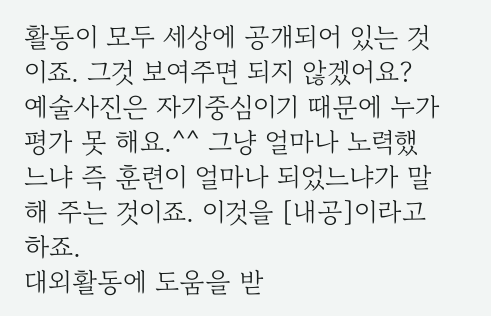활동이 모두 세상에 공개되어 있는 것이죠. 그것 보여주면 되지 않겠어요? 예술사진은 자기중심이기 때문에 누가 평가 못 해요.^^ 그냥 얼마나 노력했느냐 즉 훈련이 얼마나 되었느냐가 말해 주는 것이죠. 이것을 [내공]이라고 하죠.
대외활동에 도움을 받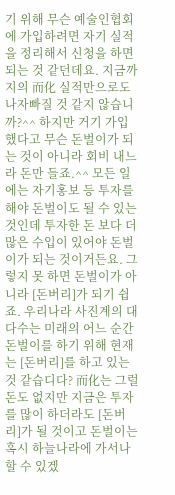기 위해 무슨 예술인협회에 가입하려면 자기 실적을 정리해서 신청을 하면 되는 것 같던데요. 지금까지의 而化 실적만으로도 나자빠질 것 같지 않습니까?^^ 하지만 거기 가입했다고 무슨 돈벌이가 되는 것이 아니라 회비 내느라 돈만 들죠.^^ 모든 일에는 자기홍보 등 투자를 해야 돈벌이도 될 수 있는 것인데 투자한 돈 보다 더 많은 수입이 있어야 돈벌이가 되는 것이거든요. 그렇지 못 하면 돈벌이가 아니라 [돈버리]가 되기 쉽죠. 우리나라 사진계의 대다수는 미래의 어느 순간 돈벌이를 하기 위해 현재는 [돈버리]를 하고 있는 것 같습디다? 而化는 그럴 돈도 없지만 지금은 투자를 많이 하더라도 [돈버리]가 될 것이고 돈벌이는 혹시 하늘나라에 가서나 할 수 있겠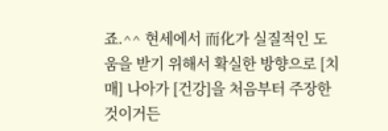죠.^^ 현세에서 而化가 실질적인 도움을 받기 위해서 확실한 방향으로 [치매] 나아가 [건강]을 처음부터 주장한 것이거든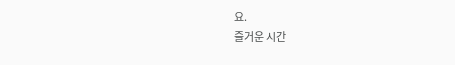요.
즐거운 시간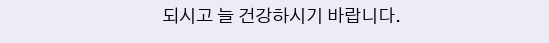되시고 늘 건강하시기 바랍니다.